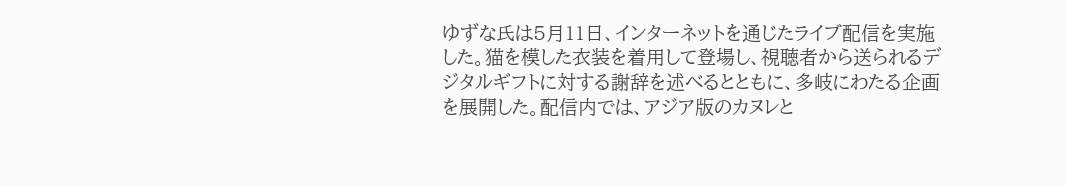ゆずな氏は5月11日、インターネットを通じたライブ配信を実施した。猫を模した衣装を着用して登場し、視聴者から送られるデジタルギフトに対する謝辞を述べるとともに、多岐にわたる企画を展開した。配信内では、アジア版のカヌレと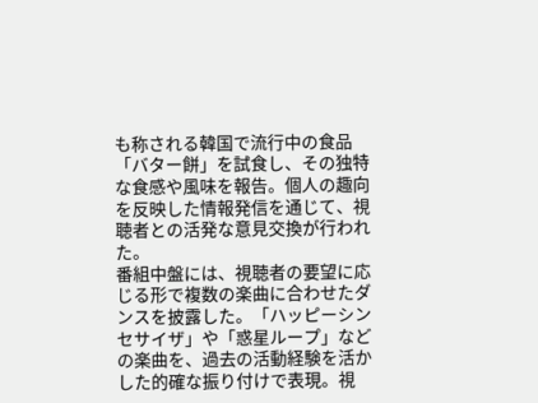も称される韓国で流行中の食品「バター餅」を試食し、その独特な食感や風味を報告。個人の趣向を反映した情報発信を通じて、視聴者との活発な意見交換が行われた。
番組中盤には、視聴者の要望に応じる形で複数の楽曲に合わせたダンスを披露した。「ハッピーシンセサイザ」や「惑星ループ」などの楽曲を、過去の活動経験を活かした的確な振り付けで表現。視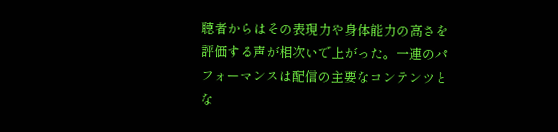聴者からはその表現力や身体能力の高さを評価する声が相次いで上がった。一連のパフォーマンスは配信の主要なコンテンツとな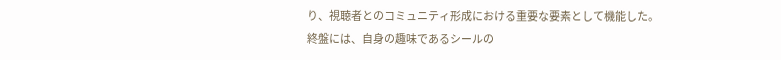り、視聴者とのコミュニティ形成における重要な要素として機能した。
終盤には、自身の趣味であるシールの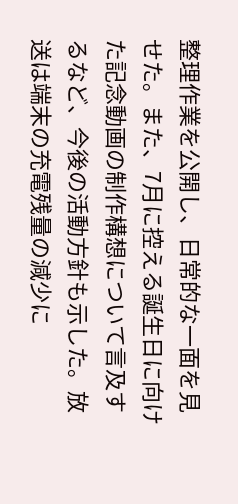整理作業を公開し、日常的な一面を見せた。また、7月に控える誕生日に向けた記念動画の制作構想について言及するなど、今後の活動方針も示した。放送は端末の充電残量の減少に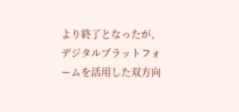より終了となったが、デジタルプラットフォームを活用した双方向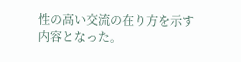性の高い交流の在り方を示す内容となった。